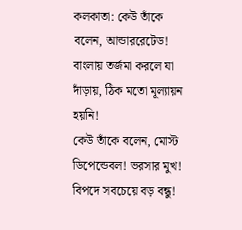কলকাতা: কেউ তাঁকে বলেন, আন্ডাররেটেড! বাংলায় তর্জমা করলে যা দাঁড়ায়, ঠিক মতো মূল্যায়ন হয়নি!
কেউ তাঁকে বলেন, মোস্ট ডিপেন্ডেবল! ভরসার মুখ! বিপদে সবচেয়ে বড় বন্ধু!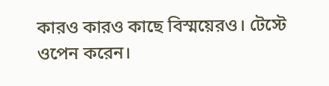কারও কারও কাছে বিস্ময়েরও। টেস্টে ওপেন করেন।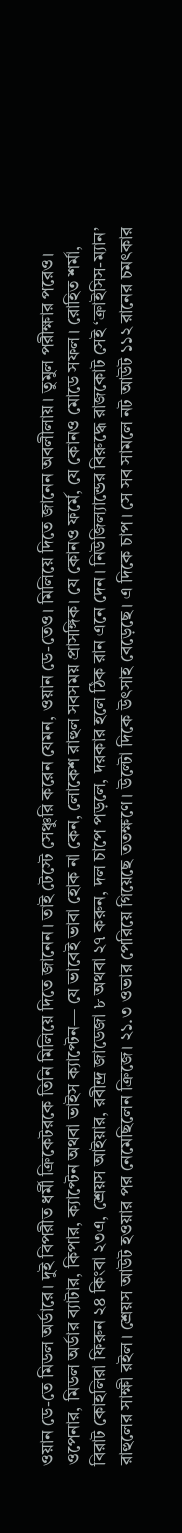ওয়ান ডে-তে মিডল অর্ডারে। দুই বিপরীত ধর্মী ক্রিকেটরকে তিনি মিলিয়ে দিতে জানেন। তাই টেস্টে সেঞ্চুরি করেন যেমন, ওয়ান ডে-তেও। মিলিয়ে দিতে জানেন অবলীলায়। তুমুল পরীক্ষার পরেও।
ওপেনার, মিডল অর্ডার ব্যাটার, কিপার, ক্যাপ্টেন অথবা ভাইস ক্যাপ্টেন— যে ভাবেই ভাবা হোক না কেন, লোকেশ রাহুল সবসময় প্রাসঙ্গিক। যে কোনও ফর্মে, যে কোনও মোডে সফল। রোহিত শর্মা, বিরাট কোহলিরা ফিরুন ২৪ কিংবা ২৩এ, শ্রেয়স আইয়ার, রবীন্দ্র জাডেজা ৮ অথবা ২৭ করুন, দল চাপে পড়লে, দরকার হলে ঠিক রান এনে দেন। নিউজিল্যান্ডের বিরুদ্ধে রাজকোট সেই ‘ক্রাইসিস-ম্যান’ রাহুলের সাক্ষী রইল। শ্রেয়স আউট হওয়ার পর নেমেছিলেন ক্রিজে। ২১.৩ ওভার পেরিয়ে গিয়েছে ততক্ষণে। উল্টো দিকে উৎসাহ বেড়েছে। এ দিকে চাপ। সে সব সামলে নট আউট ১১২ রানের চমৎকার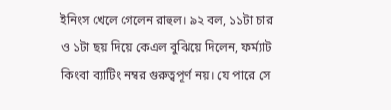ইনিংস খেলে গেলেন রাহুল। ৯২ বল, ১১টা চার ও ১টা ছয় দিয়ে কেএল বুঝিয়ে দিলেন, ফর্ম্যাট কিংবা ব্যাটিং নম্বর গুরুত্বপূর্ণ নয়। যে পারে সে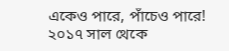একেও পারে, পাঁচেও পারে!
২০১৭ সাল থেকে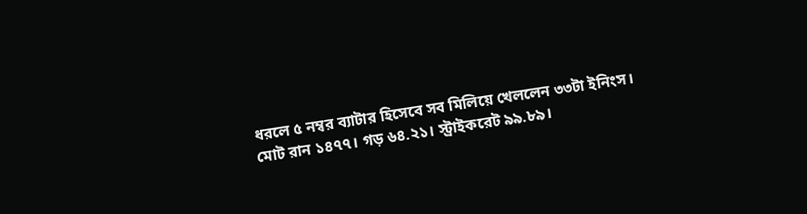ধরলে ৫ নম্বর ব্যাটার হিসেবে সব মিলিয়ে খেললেন ৩৩টা ইনিংস। মোট রান ১৪৭৭। গড় ৬৪.২১। স্ট্রাইকরেট ৯৯.৮৯।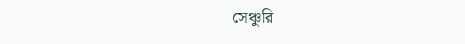সেঞ্চুরি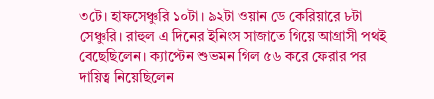৩টে। হাফসেঞ্চুরি ১০টা। ৯২টা ওয়ান ডে কেরিয়ারে ৮টা সেঞ্চুরি। রাহুল এ দিনের ইনিংস সাজাতে গিয়ে আগ্রাসী পথই বেছেছিলেন। ক্যাপ্টেন শুভমন গিল ৫৬ করে ফেরার পর দায়িত্ব নিয়েছিলেন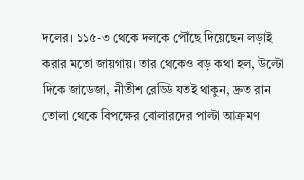দলের। ১১৫-৩ থেকে দলকে পৌঁছে দিয়েছেন লড়াই করার মতো জায়গায়। তার থেকেও বড় কথা হল, উল্টো দিকে জাডেজা, নীতীশ রেড্ডি যতই থাকুন, দ্রুত রান তোলা থেকে বিপক্ষের বোলারদের পাল্টা আক্রমণ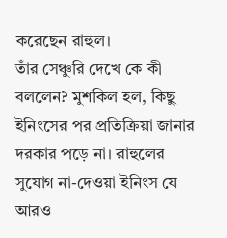করেছেন রাহুল।
তাঁর সেঞ্চুরি দেখে কে কী বললেন? মুশকিল হল, কিছু ইনিংসের পর প্রতিক্রিয়া জানার দরকার পড়ে না। রাহুলের সুযোগ না-দেওয়া ইনিংস যে আরও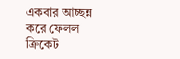একবার আচ্ছন্ন করে ফেলল ক্রিকেট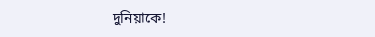দুনিয়াকে!